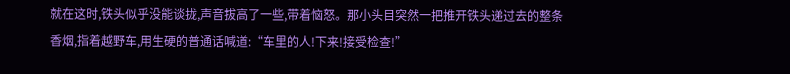就在这时,铁头似乎没能谈拢,声音拔高了一些,带着恼怒。那小头目突然一把推开铁头递过去的整条香烟,指着越野车,用生硬的普通话喊道:“车里的人!下来!接受检查!”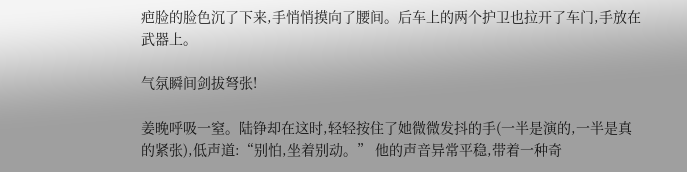疤脸的脸色沉了下来,手悄悄摸向了腰间。后车上的两个护卫也拉开了车门,手放在武器上。

气氛瞬间剑拔弩张!

姜晚呼吸一窒。陆铮却在这时,轻轻按住了她微微发抖的手(一半是演的,一半是真的紧张),低声道:“别怕,坐着别动。” 他的声音异常平稳,带着一种奇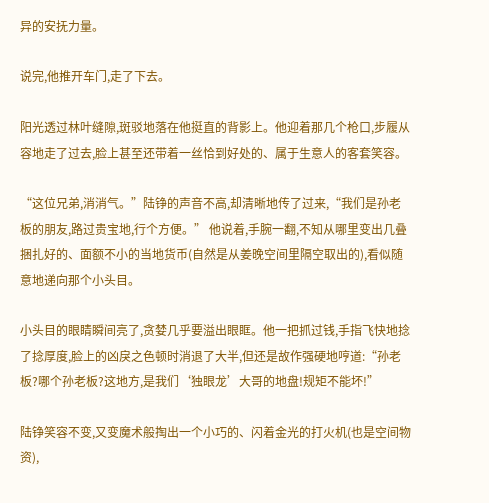异的安抚力量。

说完,他推开车门,走了下去。

阳光透过林叶缝隙,斑驳地落在他挺直的背影上。他迎着那几个枪口,步履从容地走了过去,脸上甚至还带着一丝恰到好处的、属于生意人的客套笑容。

“这位兄弟,消消气。”陆铮的声音不高,却清晰地传了过来,“我们是孙老板的朋友,路过贵宝地,行个方便。” 他说着,手腕一翻,不知从哪里变出几叠捆扎好的、面额不小的当地货币(自然是从姜晚空间里隔空取出的),看似随意地递向那个小头目。

小头目的眼睛瞬间亮了,贪婪几乎要溢出眼眶。他一把抓过钱,手指飞快地捻了捻厚度,脸上的凶戾之色顿时消退了大半,但还是故作强硬地哼道:“孙老板?哪个孙老板?这地方,是我们‘独眼龙’大哥的地盘!规矩不能坏!”

陆铮笑容不变,又变魔术般掏出一个小巧的、闪着金光的打火机(也是空间物资),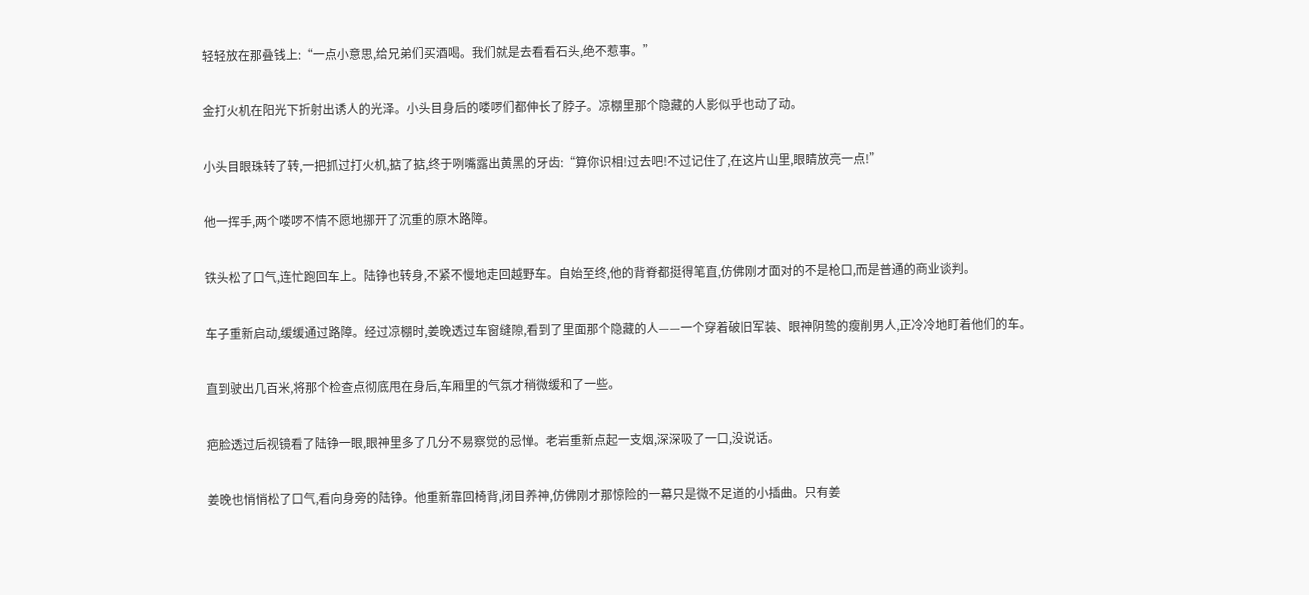轻轻放在那叠钱上:“一点小意思,给兄弟们买酒喝。我们就是去看看石头,绝不惹事。”

金打火机在阳光下折射出诱人的光泽。小头目身后的喽啰们都伸长了脖子。凉棚里那个隐藏的人影似乎也动了动。

小头目眼珠转了转,一把抓过打火机,掂了掂,终于咧嘴露出黄黑的牙齿:“算你识相!过去吧!不过记住了,在这片山里,眼睛放亮一点!”

他一挥手,两个喽啰不情不愿地挪开了沉重的原木路障。

铁头松了口气,连忙跑回车上。陆铮也转身,不紧不慢地走回越野车。自始至终,他的背脊都挺得笔直,仿佛刚才面对的不是枪口,而是普通的商业谈判。

车子重新启动,缓缓通过路障。经过凉棚时,姜晚透过车窗缝隙,看到了里面那个隐藏的人——一个穿着破旧军装、眼神阴鸷的瘦削男人,正冷冷地盯着他们的车。

直到驶出几百米,将那个检查点彻底甩在身后,车厢里的气氛才稍微缓和了一些。

疤脸透过后视镜看了陆铮一眼,眼神里多了几分不易察觉的忌惮。老岩重新点起一支烟,深深吸了一口,没说话。

姜晚也悄悄松了口气,看向身旁的陆铮。他重新靠回椅背,闭目养神,仿佛刚才那惊险的一幕只是微不足道的小插曲。只有姜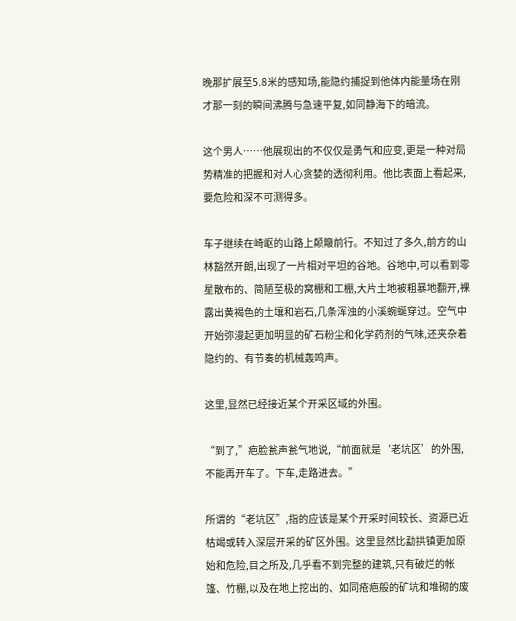晚那扩展至5.8米的感知场,能隐约捕捉到他体内能量场在刚才那一刻的瞬间沸腾与急速平复,如同静海下的暗流。

这个男人……他展现出的不仅仅是勇气和应变,更是一种对局势精准的把握和对人心贪婪的透彻利用。他比表面上看起来,要危险和深不可测得多。

车子继续在崎岖的山路上颠簸前行。不知过了多久,前方的山林豁然开朗,出现了一片相对平坦的谷地。谷地中,可以看到零星散布的、简陋至极的窝棚和工棚,大片土地被粗暴地翻开,裸露出黄褐色的土壤和岩石,几条浑浊的小溪蜿蜒穿过。空气中开始弥漫起更加明显的矿石粉尘和化学药剂的气味,还夹杂着隐约的、有节奏的机械轰鸣声。

这里,显然已经接近某个开采区域的外围。

“到了,”疤脸瓮声瓮气地说,“前面就是‘老坑区’的外围,不能再开车了。下车,走路进去。”

所谓的“老坑区”,指的应该是某个开采时间较长、资源已近枯竭或转入深层开采的矿区外围。这里显然比勐拱镇更加原始和危险,目之所及,几乎看不到完整的建筑,只有破烂的帐篷、竹棚,以及在地上挖出的、如同疮疤般的矿坑和堆砌的废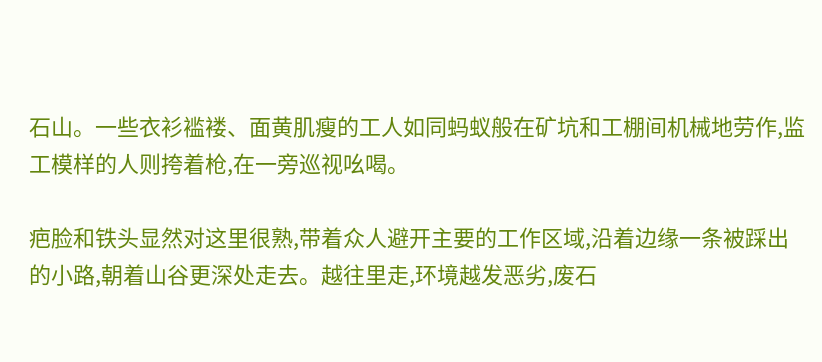石山。一些衣衫褴褛、面黄肌瘦的工人如同蚂蚁般在矿坑和工棚间机械地劳作,监工模样的人则挎着枪,在一旁巡视吆喝。

疤脸和铁头显然对这里很熟,带着众人避开主要的工作区域,沿着边缘一条被踩出的小路,朝着山谷更深处走去。越往里走,环境越发恶劣,废石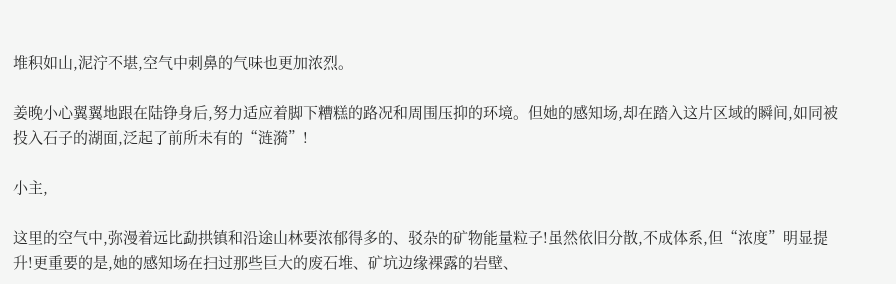堆积如山,泥泞不堪,空气中刺鼻的气味也更加浓烈。

姜晚小心翼翼地跟在陆铮身后,努力适应着脚下糟糕的路况和周围压抑的环境。但她的感知场,却在踏入这片区域的瞬间,如同被投入石子的湖面,泛起了前所未有的“涟漪”!

小主,

这里的空气中,弥漫着远比勐拱镇和沿途山林要浓郁得多的、驳杂的矿物能量粒子!虽然依旧分散,不成体系,但“浓度”明显提升!更重要的是,她的感知场在扫过那些巨大的废石堆、矿坑边缘裸露的岩壁、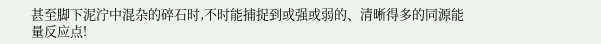甚至脚下泥泞中混杂的碎石时,不时能捕捉到或强或弱的、清晰得多的同源能量反应点!